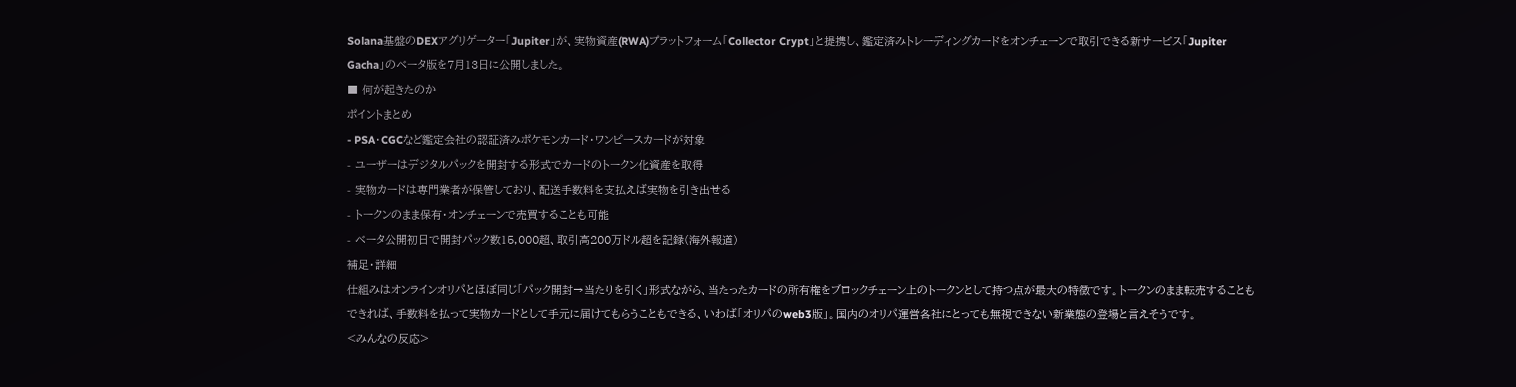Solana基盤のDEXアグリゲーター「Jupiter」が、実物資産(RWA)プラットフォーム「Collector Crypt」と提携し、鑑定済みトレーディングカードをオンチェーンで取引できる新サービス「Jupiter Gacha」のベータ版を7月13日に公開しました。
■ 何が起きたのか
ポイントまとめ
- PSA・CGCなど鑑定会社の認証済みポケモンカード・ワンピースカードが対象
- ユーザーはデジタルパックを開封する形式でカードのトークン化資産を取得
- 実物カードは専門業者が保管しており、配送手数料を支払えば実物を引き出せる
- トークンのまま保有・オンチェーンで売買することも可能
- ベータ公開初日で開封パック数15,000超、取引高200万ドル超を記録(海外報道)
補足・詳細
仕組みはオンラインオリパとほぼ同じ「パック開封→当たりを引く」形式ながら、当たったカードの所有権をブロックチェーン上のトークンとして持つ点が最大の特徴です。トークンのまま転売することもできれば、手数料を払って実物カードとして手元に届けてもらうこともできる、いわば「オリパのweb3版」。国内のオリパ運営各社にとっても無視できない新業態の登場と言えそうです。
<みんなの反応>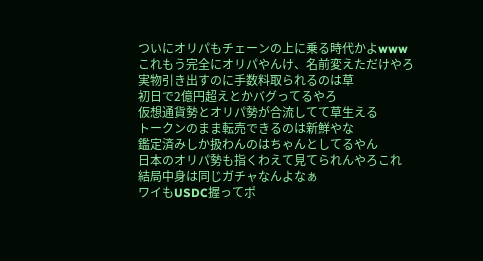ついにオリパもチェーンの上に乗る時代かよwww
これもう完全にオリパやんけ、名前変えただけやろ
実物引き出すのに手数料取られるのは草
初日で2億円超えとかバグってるやろ
仮想通貨勢とオリパ勢が合流してて草生える
トークンのまま転売できるのは新鮮やな
鑑定済みしか扱わんのはちゃんとしてるやん
日本のオリパ勢も指くわえて見てられんやろこれ
結局中身は同じガチャなんよなぁ
ワイもUSDC握ってポ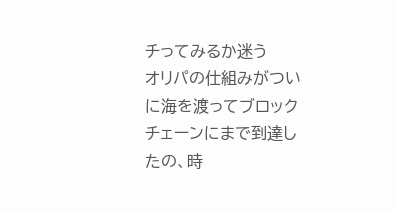チってみるか迷う
オリパの仕組みがついに海を渡ってブロックチェーンにまで到達したの、時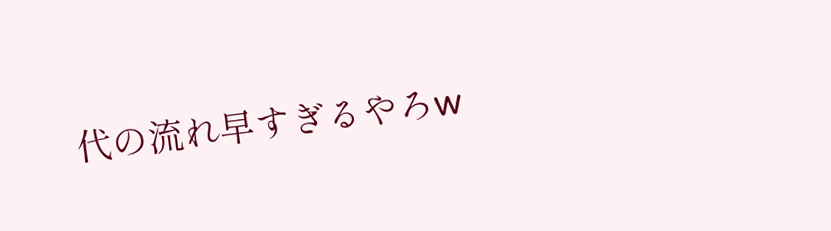代の流れ早すぎるやろw